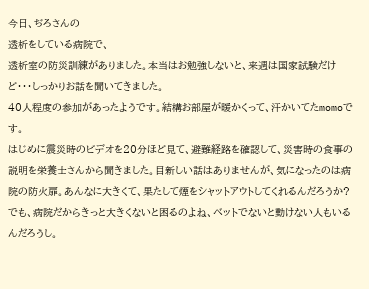今日、ぢろさんの
透析をしている病院で、
透析室の防災訓練がありました。本当はお勉強しないと、来週は国家試験だけど・・・しっかりお話を聞いてきました。
40人程度の参加があったようです。結構お部屋が暖かくって、汗かいてたmomoです。
はじめに震災時のビデオを20分ほど見て、避難経路を確認して、災害時の食事の説明を栄養士さんから聞きました。目新しい話はありませんが、気になったのは病院の防火扉。あんなに大きくて、果たして煙をシャットアウトしてくれるんだろうか?でも、病院だからきっと大きくないと困るのよね、ベットでないと動けない人もいるんだろうし。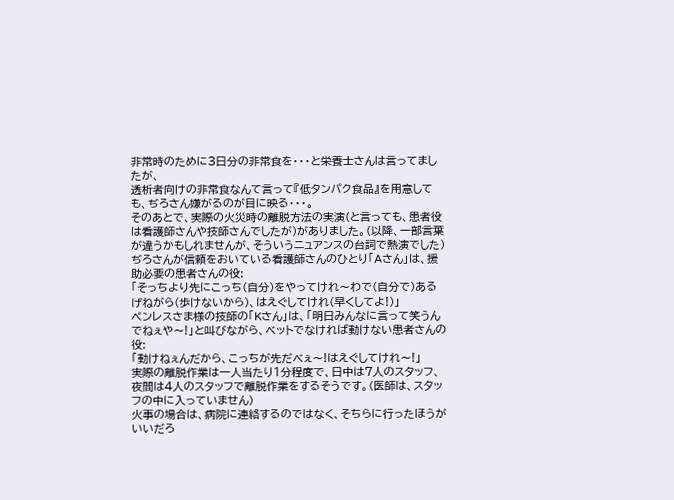非常時のために3日分の非常食を・・・と栄養士さんは言ってましたが、
透析者向けの非常食なんて言って『低タンパク食品』を用意しても、ぢろさん嫌がるのが目に映る・・・。
そのあとで、実際の火災時の離脱方法の実演(と言っても、患者役は看護師さんや技師さんでしたが)がありました。(以降、一部言葉が違うかもしれませんが、そういうニュアンスの台詞で熱演でした)
ぢろさんが信頼をおいている看護師さんのひとり「Aさん」は、援助必要の患者さんの役:
「そっちより先にこっち(自分)をやってけれ〜わで(自分で)あるげねがら(歩けないから)、はえぐしてけれ(早くしてよ!)」
ペンレスさま様の技師の「Kさん」は、「明日みんなに言って笑うんでねぇや〜!」と叫びながら、ベットでなければ動けない患者さんの役:
「動けねぇんだから、こっちが先だべぇ〜!はえぐしてけれ〜!」
実際の離脱作業は一人当たり1分程度で、日中は7人のスタッフ、夜間は4人のスタッフで離脱作業をするそうです。(医師は、スタッフの中に入っていません)
火事の場合は、病院に連絡するのではなく、そちらに行ったほうがいいだろ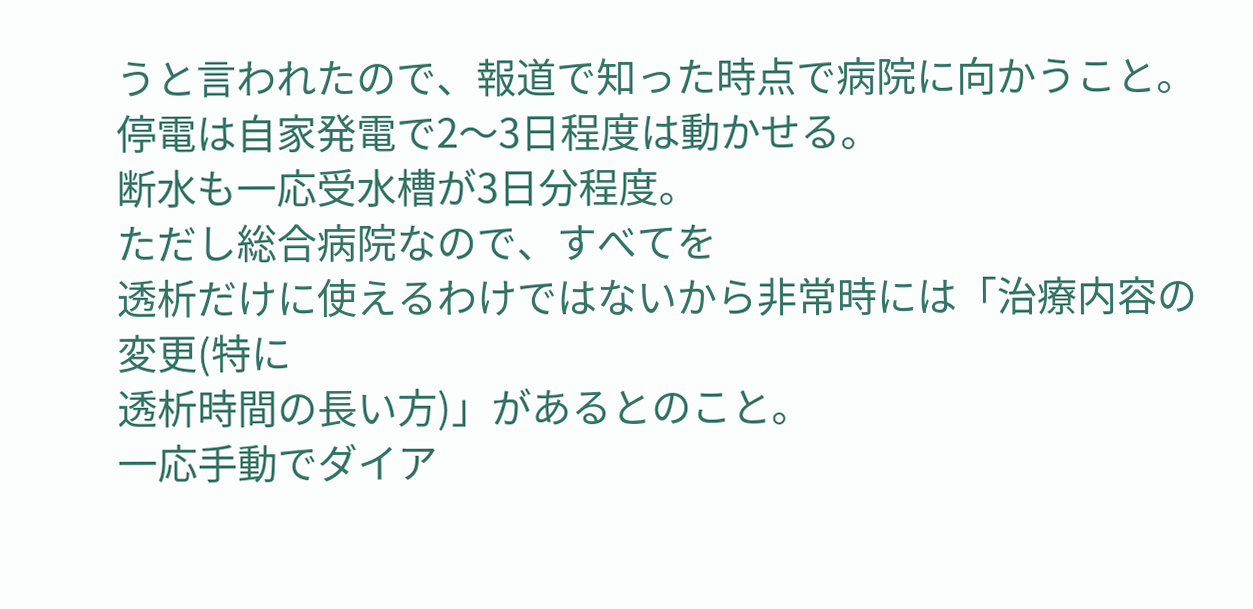うと言われたので、報道で知った時点で病院に向かうこと。
停電は自家発電で2〜3日程度は動かせる。
断水も一応受水槽が3日分程度。
ただし総合病院なので、すべてを
透析だけに使えるわけではないから非常時には「治療内容の変更(特に
透析時間の長い方)」があるとのこと。
一応手動でダイア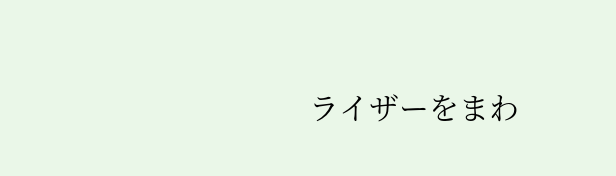ライザーをまわ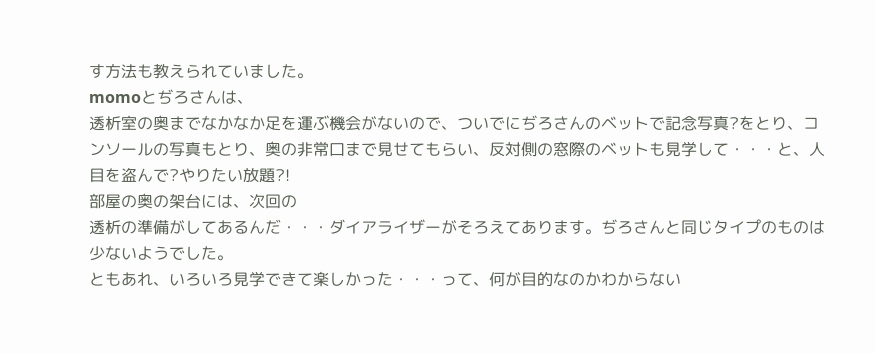す方法も教えられていました。
momoとぢろさんは、
透析室の奥までなかなか足を運ぶ機会がないので、ついでにぢろさんのベットで記念写真?をとり、コンソールの写真もとり、奥の非常口まで見せてもらい、反対側の窓際のベットも見学して・・・と、人目を盗んで?やりたい放題?!
部屋の奥の架台には、次回の
透析の準備がしてあるんだ・・・ダイアライザーがそろえてあります。ぢろさんと同じタイプのものは少ないようでした。
ともあれ、いろいろ見学できて楽しかった・・・って、何が目的なのかわからない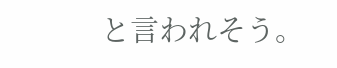と言われそう。